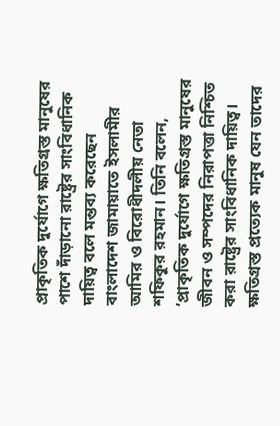প্রাকৃতিক দুর্যোগে ক্ষতিগ্রস্ত মানুষের পাশে দাঁড়ানো রাষ্ট্রের সাংবিধানিক দায়িত্ব বলে মন্তব্য করেছেন বাংলাদেশ জামায়াতে ইসলামীর আমির ও বিরোধীদলীয় নেতা শফিকুর রহমান। তিনি বলেন, ‘প্রাকৃতিক দুর্যোগে ক্ষতিগ্রস্ত মানুষের জীবন ও সম্পদের নিরাপত্তা নিশ্চিত করা রাষ্ট্রের সাংবিধানিক দায়িত্ব। ক্ষতিগ্রস্ত প্রত্যেক মানুষ যেন তাদের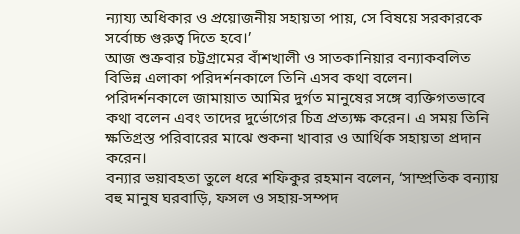ন্যায্য অধিকার ও প্রয়োজনীয় সহায়তা পায়, সে বিষয়ে সরকারকে সর্বোচ্চ গুরুত্ব দিতে হবে।’
আজ শুক্রবার চট্টগ্রামের বাঁশখালী ও সাতকানিয়ার বন্যাকবলিত বিভিন্ন এলাকা পরিদর্শনকালে তিনি এসব কথা বলেন। পরিদর্শনকালে জামায়াত আমির দুর্গত মানুষের সঙ্গে ব্যক্তিগতভাবে কথা বলেন এবং তাদের দুর্ভোগের চিত্র প্রত্যক্ষ করেন। এ সময় তিনি ক্ষতিগ্রস্ত পরিবারের মাঝে শুকনা খাবার ও আর্থিক সহায়তা প্রদান করেন।
বন্যার ভয়াবহতা তুলে ধরে শফিকুর রহমান বলেন, ‘সাম্প্রতিক বন্যায় বহু মানুষ ঘরবাড়ি, ফসল ও সহায়-সম্পদ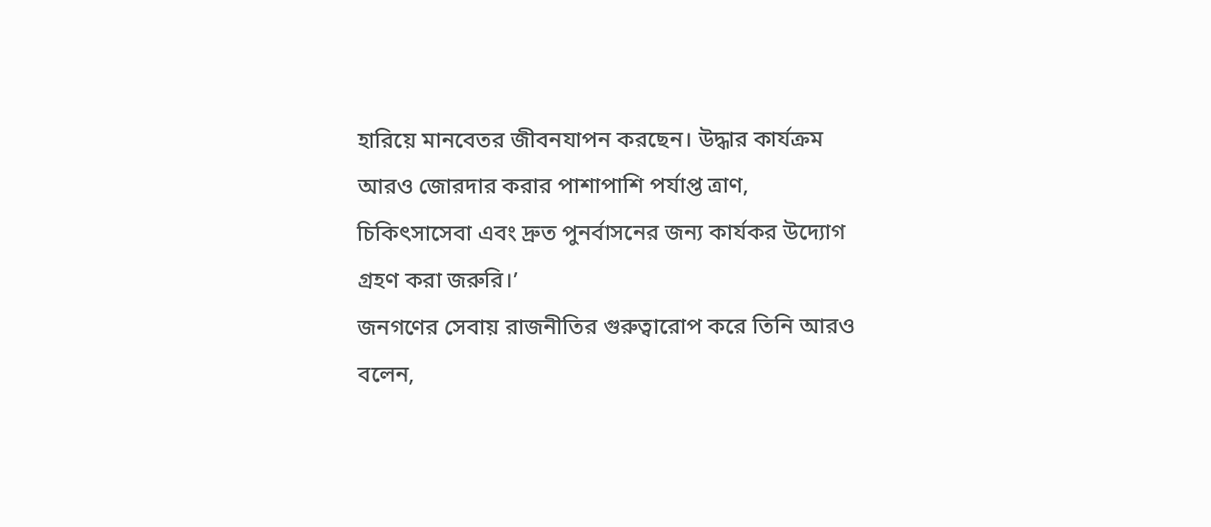হারিয়ে মানবেতর জীবনযাপন করছেন। উদ্ধার কার্যক্রম আরও জোরদার করার পাশাপাশি পর্যাপ্ত ত্রাণ, চিকিৎসাসেবা এবং দ্রুত পুনর্বাসনের জন্য কার্যকর উদ্যোগ গ্রহণ করা জরুরি।’
জনগণের সেবায় রাজনীতির গুরুত্বারোপ করে তিনি আরও বলেন,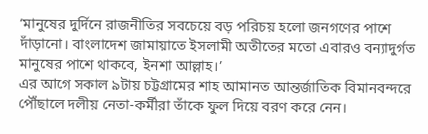‘মানুষের দুর্দিনে রাজনীতির সবচেয়ে বড় পরিচয় হলো জনগণের পাশে দাঁড়ানো। বাংলাদেশ জামায়াতে ইসলামী অতীতের মতো এবারও বন্যাদুর্গত মানুষের পাশে থাকবে, ইনশা আল্লাহ।’
এর আগে সকাল ৯টায় চট্টগ্রামের শাহ আমানত আন্তর্জাতিক বিমানবন্দরে পৌঁছালে দলীয় নেতা-কর্মীরা তাঁকে ফুল দিয়ে বরণ করে নেন।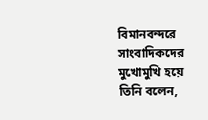বিমানবন্দরে সাংবাদিকদের মুখোমুখি হয়ে তিনি বলেন,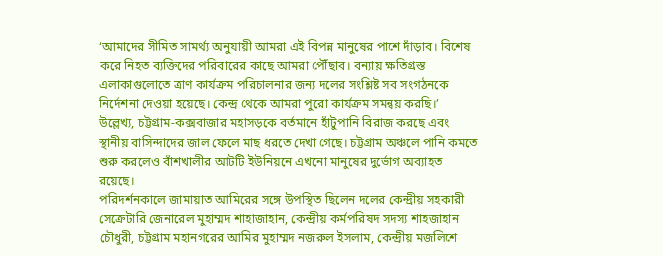‘আমাদের সীমিত সামর্থ্য অনুযায়ী আমরা এই বিপন্ন মানুষের পাশে দাঁড়াব। বিশেষ করে নিহত ব্যক্তিদের পরিবারের কাছে আমরা পৌঁছাব। বন্যায় ক্ষতিগ্রস্ত এলাকাগুলোতে ত্রাণ কার্যক্রম পরিচালনার জন্য দলের সংশ্লিষ্ট সব সংগঠনকে নির্দেশনা দেওয়া হয়েছে। কেন্দ্র থেকে আমরা পুরো কার্যক্রম সমন্বয় করছি।’
উল্লেখ্য, চট্টগ্রাম-কক্সবাজার মহাসড়কে বর্তমানে হাঁটুপানি বিরাজ করছে এবং স্থানীয় বাসিন্দাদের জাল ফেলে মাছ ধরতে দেখা গেছে। চট্টগ্রাম অঞ্চলে পানি কমতে শুরু করলেও বাঁশখালীর আটটি ইউনিয়নে এখনো মানুষের দুর্ভোগ অব্যাহত রয়েছে।
পরিদর্শনকালে জামায়াত আমিরের সঙ্গে উপস্থিত ছিলেন দলের কেন্দ্রীয় সহকারী সেক্রেটারি জেনারেল মুহাম্মদ শাহাজাহান, কেন্দ্রীয় কর্মপরিষদ সদস্য শাহজাহান চৌধুরী, চট্টগ্রাম মহানগরের আমির মুহাম্মদ নজরুল ইসলাম, কেন্দ্রীয় মজলিশে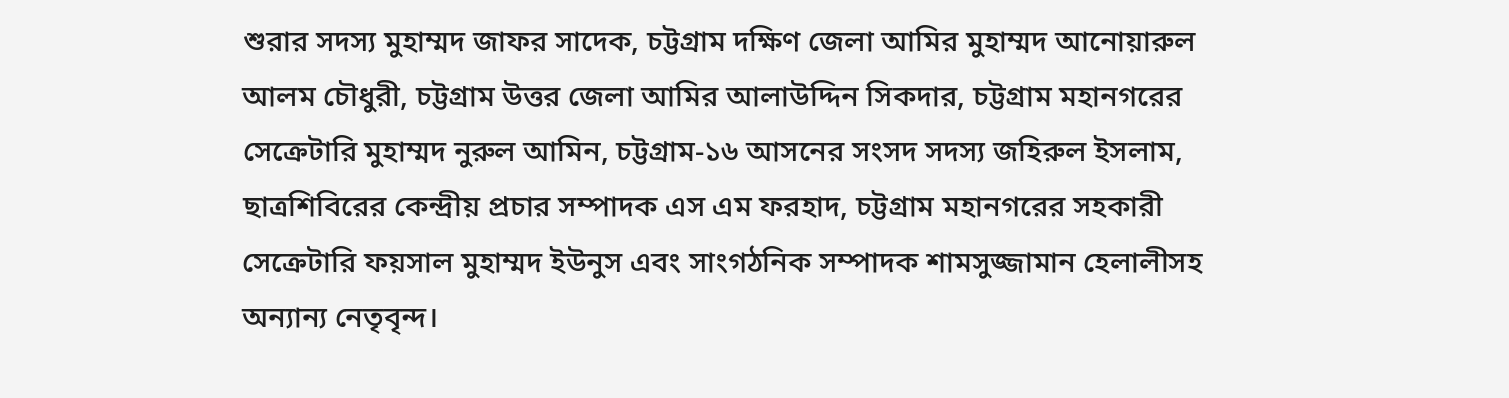শুরার সদস্য মুহাম্মদ জাফর সাদেক, চট্টগ্রাম দক্ষিণ জেলা আমির মুহাম্মদ আনোয়ারুল আলম চৌধুরী, চট্টগ্রাম উত্তর জেলা আমির আলাউদ্দিন সিকদার, চট্টগ্রাম মহানগরের সেক্রেটারি মুহাম্মদ নুরুল আমিন, চট্টগ্রাম-১৬ আসনের সংসদ সদস্য জহিরুল ইসলাম, ছাত্রশিবিরের কেন্দ্রীয় প্রচার সম্পাদক এস এম ফরহাদ, চট্টগ্রাম মহানগরের সহকারী সেক্রেটারি ফয়সাল মুহাম্মদ ইউনুস এবং সাংগঠনিক সম্পাদক শামসুজ্জামান হেলালীসহ অন্যান্য নেতৃবৃন্দ।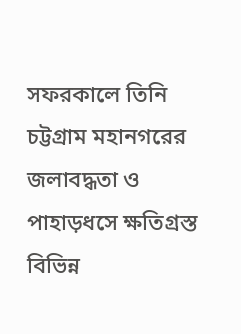সফরকালে তিনি চট্টগ্রাম মহানগরের জলাবদ্ধতা ও পাহাড়ধসে ক্ষতিগ্রস্ত বিভিন্ন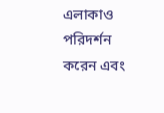এলাকাও পরিদর্শন করেন এবং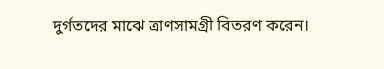দুর্গতদের মাঝে ত্রাণসামগ্রী বিতরণ করেন।